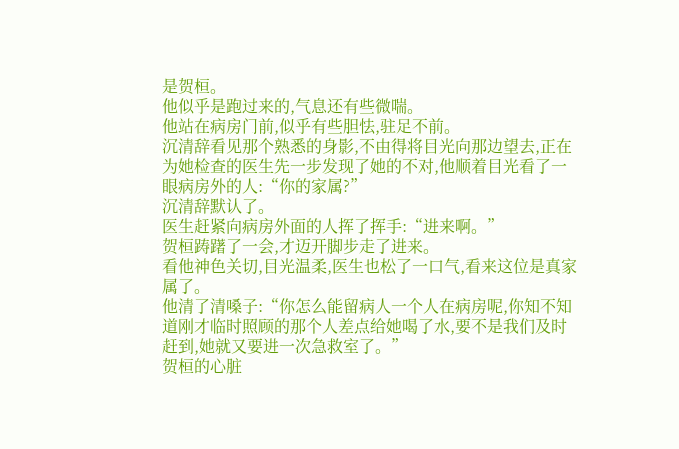是贺桓。
他似乎是跑过来的,气息还有些微喘。
他站在病房门前,似乎有些胆怯,驻足不前。
沉清辞看见那个熟悉的身影,不由得将目光向那边望去,正在为她检查的医生先一步发现了她的不对,他顺着目光看了一眼病房外的人:“你的家属?”
沉清辞默认了。
医生赶紧向病房外面的人挥了挥手:“进来啊。”
贺桓踌躇了一会,才迈开脚步走了进来。
看他神色关切,目光温柔,医生也松了一口气,看来这位是真家属了。
他清了清嗓子:“你怎么能留病人一个人在病房呢,你知不知道刚才临时照顾的那个人差点给她喝了水,要不是我们及时赶到,她就又要进一次急救室了。”
贺桓的心脏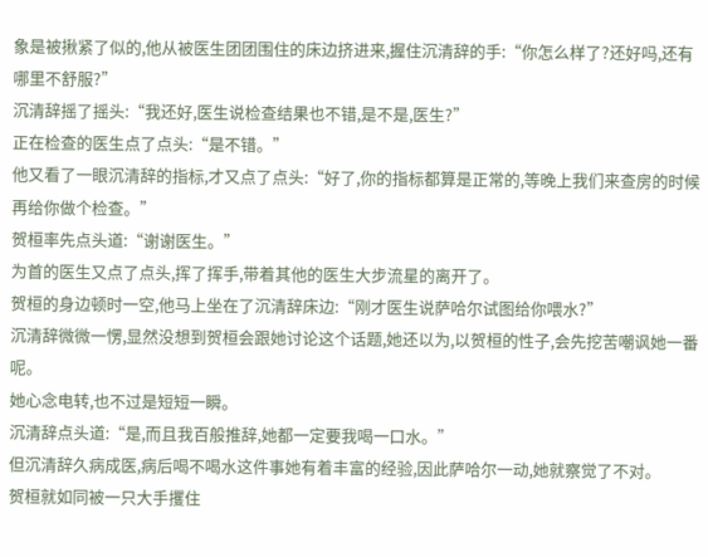象是被揪紧了似的,他从被医生团团围住的床边挤进来,握住沉清辞的手:“你怎么样了?还好吗,还有哪里不舒服?”
沉清辞摇了摇头:“我还好,医生说检查结果也不错,是不是,医生?”
正在检查的医生点了点头:“是不错。”
他又看了一眼沉清辞的指标,才又点了点头:“好了,你的指标都算是正常的,等晚上我们来查房的时候再给你做个检查。”
贺桓率先点头道:“谢谢医生。”
为首的医生又点了点头,挥了挥手,带着其他的医生大步流星的离开了。
贺桓的身边顿时一空,他马上坐在了沉清辞床边:“刚才医生说萨哈尔试图给你喂水?”
沉清辞微微一愣,显然没想到贺桓会跟她讨论这个话题,她还以为,以贺桓的性子,会先挖苦嘲讽她一番呢。
她心念电转,也不过是短短一瞬。
沉清辞点头道:“是,而且我百般推辞,她都一定要我喝一口水。”
但沉清辞久病成医,病后喝不喝水这件事她有着丰富的经验,因此萨哈尔一动,她就察觉了不对。
贺桓就如同被一只大手攫住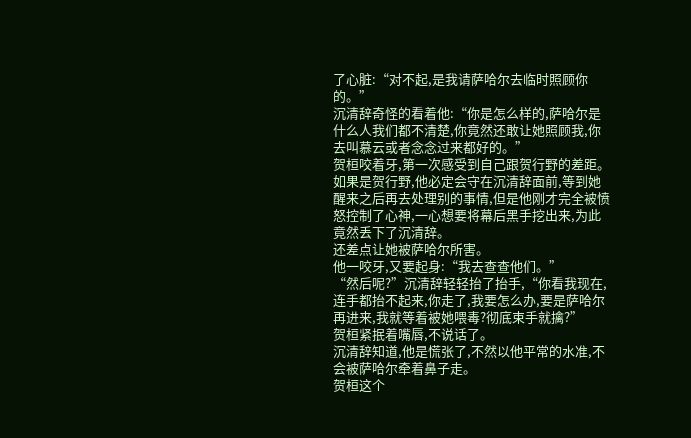了心脏:“对不起,是我请萨哈尔去临时照顾你的。”
沉清辞奇怪的看着他:“你是怎么样的,萨哈尔是什么人我们都不清楚,你竟然还敢让她照顾我,你去叫慕云或者念念过来都好的。”
贺桓咬着牙,第一次感受到自己跟贺行野的差距。
如果是贺行野,他必定会守在沉清辞面前,等到她醒来之后再去处理别的事情,但是他刚才完全被愤怒控制了心神,一心想要将幕后黑手挖出来,为此竟然丢下了沉清辞。
还差点让她被萨哈尔所害。
他一咬牙,又要起身:“我去查查他们。”
“然后呢?”沉清辞轻轻抬了抬手,“你看我现在,连手都抬不起来,你走了,我要怎么办,要是萨哈尔再进来,我就等着被她喂毒?彻底束手就擒?”
贺桓紧抿着嘴唇,不说话了。
沉清辞知道,他是慌张了,不然以他平常的水准,不会被萨哈尔牵着鼻子走。
贺桓这个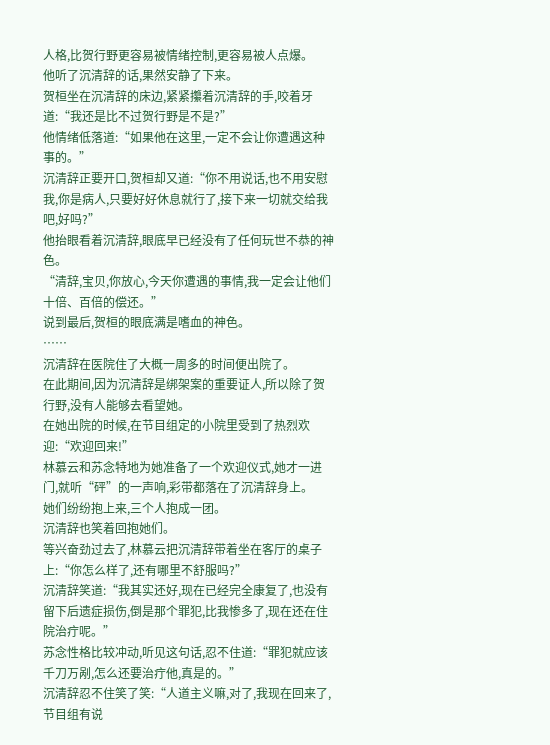人格,比贺行野更容易被情绪控制,更容易被人点爆。
他听了沉清辞的话,果然安静了下来。
贺桓坐在沉清辞的床边,紧紧攥着沉清辞的手,咬着牙道:“我还是比不过贺行野是不是?”
他情绪低落道:“如果他在这里,一定不会让你遭遇这种事的。”
沉清辞正要开口,贺桓却又道:“你不用说话,也不用安慰我,你是病人,只要好好休息就行了,接下来一切就交给我吧,好吗?”
他抬眼看着沉清辞,眼底早已经没有了任何玩世不恭的神色。
“清辞,宝贝,你放心,今天你遭遇的事情,我一定会让他们十倍、百倍的偿还。”
说到最后,贺桓的眼底满是嗜血的神色。
……
沉清辞在医院住了大概一周多的时间便出院了。
在此期间,因为沉清辞是绑架案的重要证人,所以除了贺行野,没有人能够去看望她。
在她出院的时候,在节目组定的小院里受到了热烈欢迎:“欢迎回来!”
林慕云和苏念特地为她准备了一个欢迎仪式,她才一进门,就听“砰”的一声响,彩带都落在了沉清辞身上。
她们纷纷抱上来,三个人抱成一团。
沉清辞也笑着回抱她们。
等兴奋劲过去了,林慕云把沉清辞带着坐在客厅的桌子上:“你怎么样了,还有哪里不舒服吗?”
沉清辞笑道:“我其实还好,现在已经完全康复了,也没有留下后遗症损伤,倒是那个罪犯,比我惨多了,现在还在住院治疔呢。”
苏念性格比较冲动,听见这句话,忍不住道:“罪犯就应该千刀万剐,怎么还要治疔他,真是的。”
沉清辞忍不住笑了笑:“人道主义嘛,对了,我现在回来了,节目组有说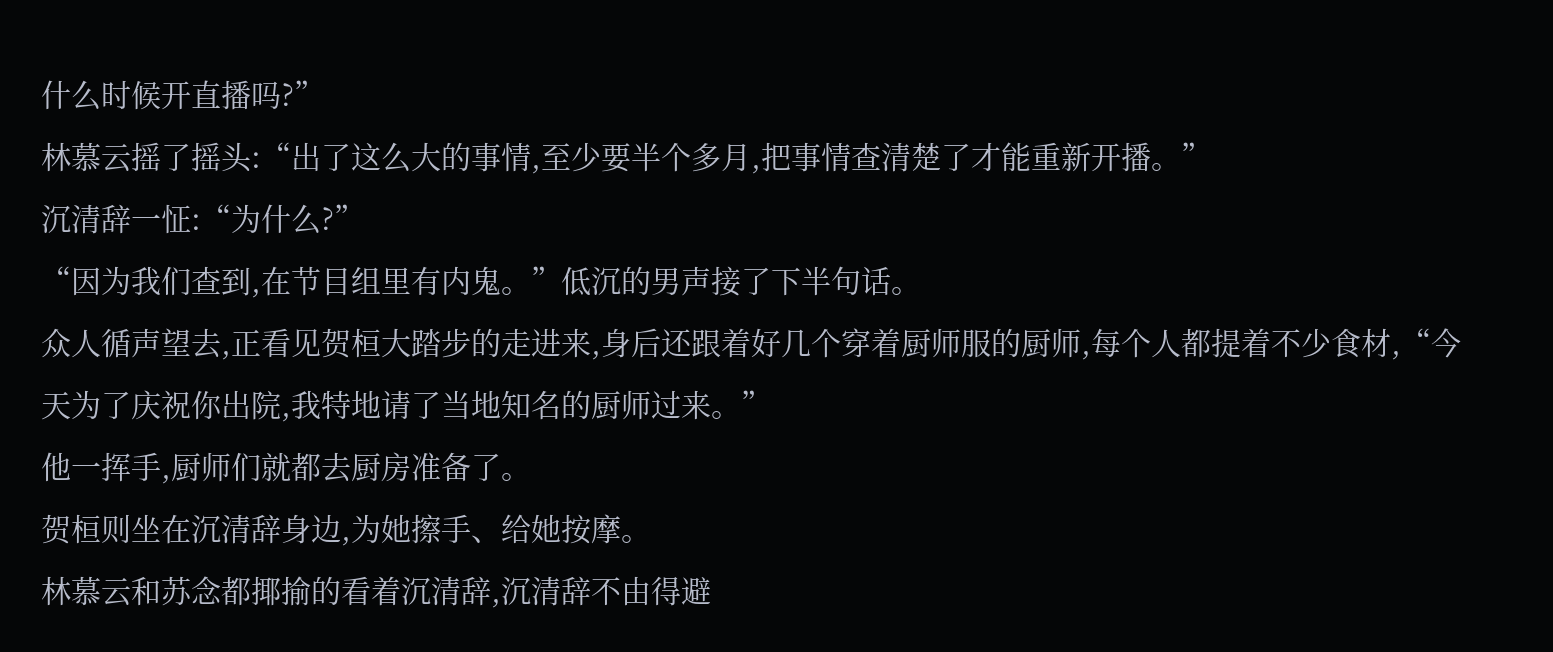什么时候开直播吗?”
林慕云摇了摇头:“出了这么大的事情,至少要半个多月,把事情查清楚了才能重新开播。”
沉清辞一怔:“为什么?”
“因为我们查到,在节目组里有内鬼。”低沉的男声接了下半句话。
众人循声望去,正看见贺桓大踏步的走进来,身后还跟着好几个穿着厨师服的厨师,每个人都提着不少食材,“今天为了庆祝你出院,我特地请了当地知名的厨师过来。”
他一挥手,厨师们就都去厨房准备了。
贺桓则坐在沉清辞身边,为她擦手、给她按摩。
林慕云和苏念都揶揄的看着沉清辞,沉清辞不由得避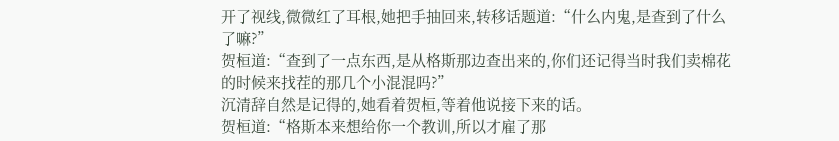开了视线,微微红了耳根,她把手抽回来,转移话题道:“什么内鬼,是查到了什么了嘛?”
贺桓道:“查到了一点东西,是从格斯那边查出来的,你们还记得当时我们卖棉花的时候来找茬的那几个小混混吗?”
沉清辞自然是记得的,她看着贺桓,等着他说接下来的话。
贺桓道:“格斯本来想给你一个教训,所以才雇了那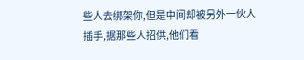些人去绑架你,但是中间却被另外一伙人插手,据那些人招供,他们看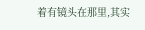着有镜头在那里,其实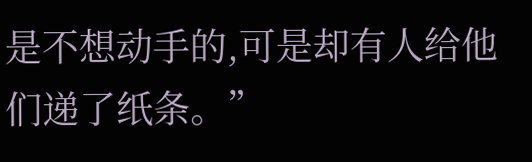是不想动手的,可是却有人给他们递了纸条。”